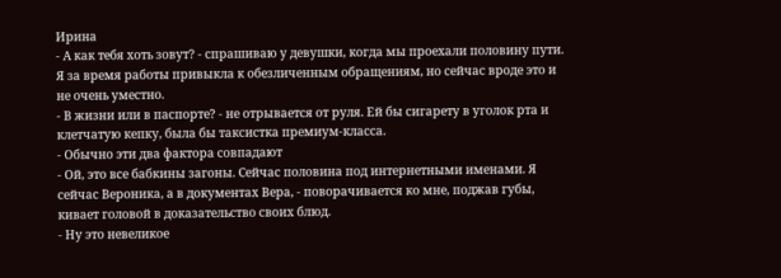Ирина
- А как тебя хоть зовут? - спрашиваю у девушки, когда мы проехали половину пути. Я за время работы привыкла к обезличенным обращениям, но сейчас вроде это и не очень уместно.
- В жизни или в паспорте? - не отрывается от руля. Ей бы сигарету в уголок рта и клетчатую кепку, была бы таксистка премиум-класса.
- Обычно эти два фактора совпадают
- Ой, это все бабкины загоны. Сейчас половина под интернетными именами. Я сейчас Вероника, а в документах Вера, - поворачивается ко мне, поджав губы, кивает головой в доказательство своих блюд.
- Ну это невеликое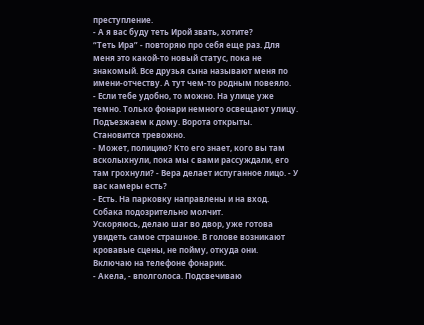преступление.
- А я вас буду теть Ирой звать, хотите?
“Теть Ира” - повторяю про себя еще раз. Для меня это какой-то новый статус, пока не знакомый. Все друзья сына называют меня по имени-отчеству. А тут чем-то родным повеяло.
- Если тебе удобно, то можно. На улице уже темно. Только фонари немного освещают улицу.
Подъезжаем к дому. Ворота открыты. Становится тревожно.
- Может, полицию? Кто его знает, кого вы там всколыхнули, пока мы с вами рассуждали, его там грохнули? - Вера делает испуганное лицо. - У вас камеры есть?
- Есть. На парковку направлены и на вход. Собака подозрительно молчит.
Ускоряюсь, делаю шаг во двор, уже готова увидеть самое страшное. В голове возникают кровавые сцены, не пойму, откуда они. Включаю на телефоне фонарик.
- Акела, - вполголоса. Подсвечиваю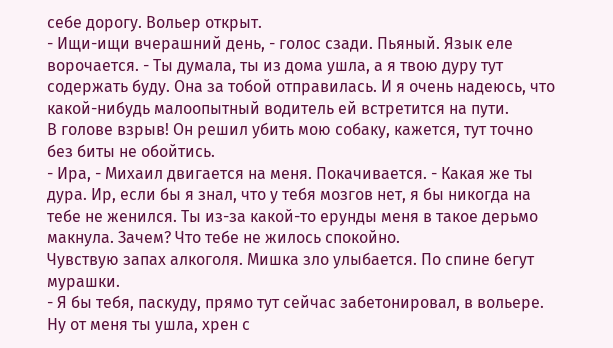себе дорогу. Вольер открыт.
- Ищи-ищи вчерашний день, - голос сзади. Пьяный. Язык еле ворочается. - Ты думала, ты из дома ушла, а я твою дуру тут содержать буду. Она за тобой отправилась. И я очень надеюсь, что какой-нибудь малоопытный водитель ей встретится на пути.
В голове взрыв! Он решил убить мою собаку, кажется, тут точно без биты не обойтись.
- Ира, - Михаил двигается на меня. Покачивается. - Какая же ты дура. Ир, если бы я знал, что у тебя мозгов нет, я бы никогда на тебе не женился. Ты из-за какой-то ерунды меня в такое дерьмо макнула. Зачем? Что тебе не жилось спокойно.
Чувствую запах алкоголя. Мишка зло улыбается. По спине бегут мурашки.
- Я бы тебя, паскуду, прямо тут сейчас забетонировал, в вольере. Ну от меня ты ушла, хрен с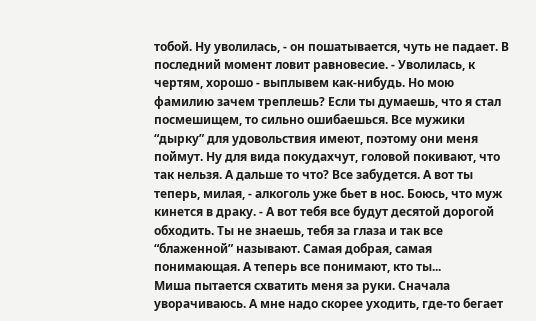тобой. Ну уволилась, - он пошатывается, чуть не падает. В последний момент ловит равновесие. - Уволилась, к чертям, хорошо - выплывем как-нибудь. Но мою фамилию зачем треплешь? Если ты думаешь, что я стал посмешищем, то сильно ошибаешься. Все мужики “дырку” для удовольствия имеют, поэтому они меня поймут. Ну для вида покудахчут, головой покивают, что так нельзя. А дальше то что? Все забудется. А вот ты теперь, милая, - алкоголь уже бьет в нос. Боюсь, что муж кинется в драку. - А вот тебя все будут десятой дорогой обходить. Ты не знаешь, тебя за глаза и так все “блаженной” называют. Самая добрая, самая понимающая. А теперь все понимают, кто ты...
Миша пытается схватить меня за руки. Сначала уворачиваюсь. А мне надо скорее уходить, где-то бегает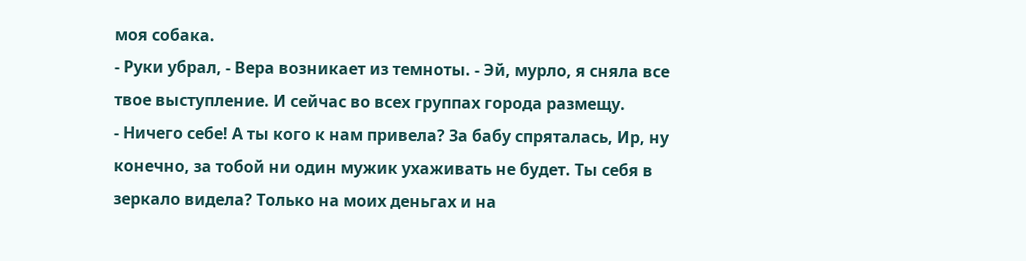моя собака.
- Руки убрал, - Вера возникает из темноты. - Эй, мурло, я сняла все твое выступление. И сейчас во всех группах города размещу.
- Ничего себе! А ты кого к нам привела? За бабу спряталась, Ир, ну конечно, за тобой ни один мужик ухаживать не будет. Ты себя в зеркало видела? Только на моих деньгах и на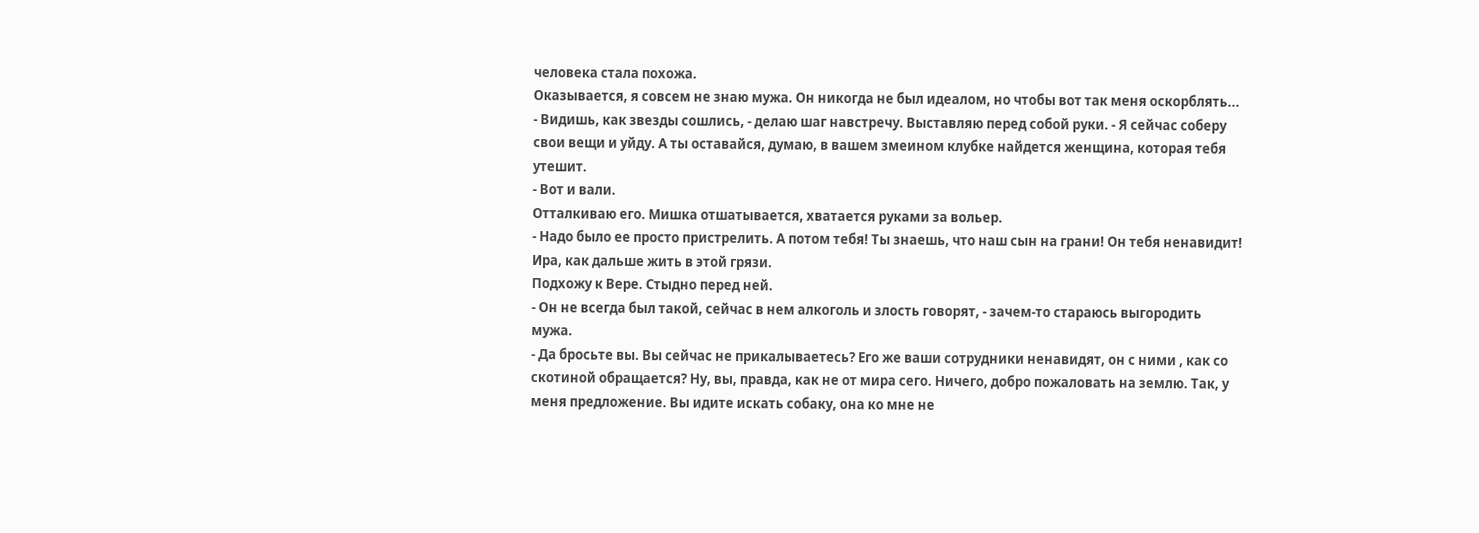человека стала похожа.
Оказывается, я совсем не знаю мужа. Он никогда не был идеалом, но чтобы вот так меня оскорблять...
- Видишь, как звезды сошлись, - делаю шаг навстречу. Выставляю перед собой руки. - Я сейчас соберу свои вещи и уйду. А ты оставайся, думаю, в вашем змеином клубке найдется женщина, которая тебя утешит.
- Вот и вали.
Отталкиваю его. Мишка отшатывается, хватается руками за вольер.
- Надо было ее просто пристрелить. А потом тебя! Ты знаешь, что наш сын на грани! Он тебя ненавидит! Ира, как дальше жить в этой грязи.
Подхожу к Вере. Стыдно перед ней.
- Он не всегда был такой, сейчас в нем алкоголь и злость говорят, - зачем-то стараюсь выгородить мужа.
- Да бросьте вы. Вы сейчас не прикалываетесь? Его же ваши сотрудники ненавидят, он с ними , как со скотиной обращается? Ну, вы, правда, как не от мира сего. Ничего, добро пожаловать на землю. Так, у меня предложение. Вы идите искать собаку, она ко мне не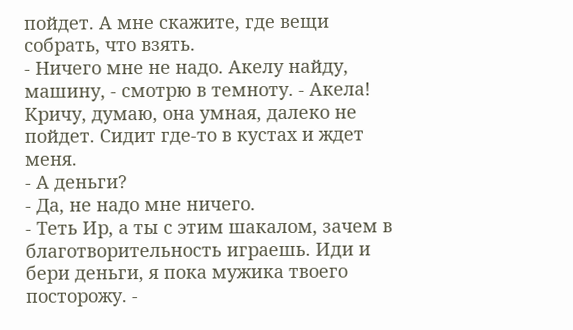пойдет. А мне скажите, где вещи собрать, что взять.
- Ничего мне не надо. Акелу найду, машину, - смотрю в темноту. - Акела!
Кричу, думаю, она умная, далеко не пойдет. Сидит где-то в кустах и ждет меня.
- А деньги?
- Да, не надо мне ничего.
- Теть Ир, а ты с этим шакалом, зачем в благотворительность играешь. Иди и бери деньги, я пока мужика твоего посторожу. -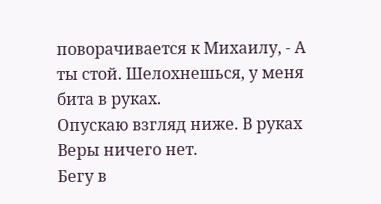поворачивается к Михаилу, - А ты стой. Шелохнешься, у меня бита в руках.
Опускаю взгляд ниже. В руках Веры ничего нет.
Бегу в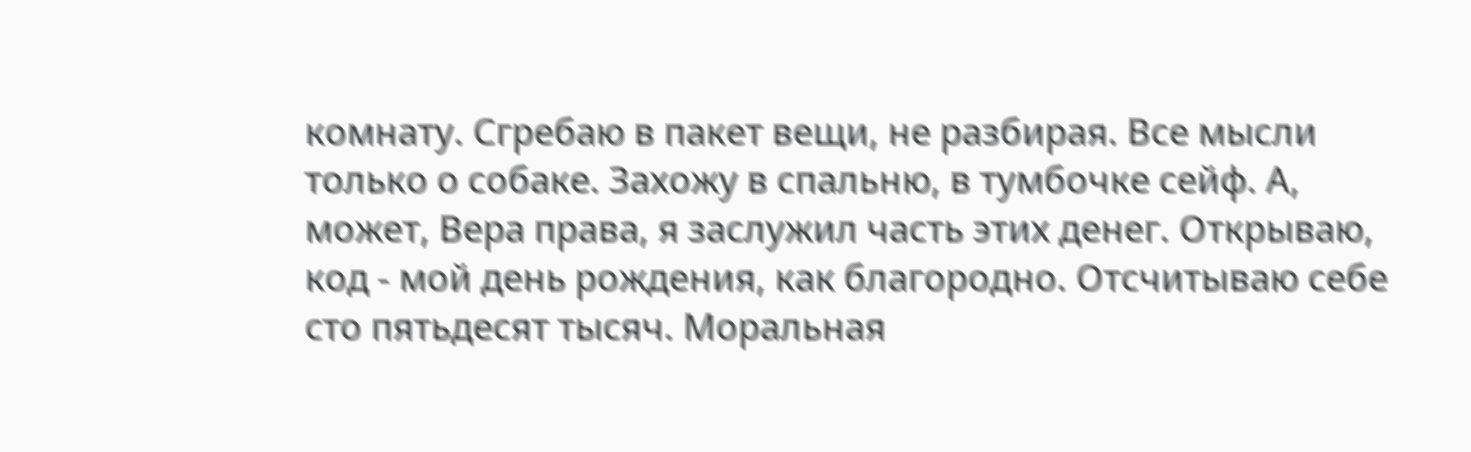комнату. Сгребаю в пакет вещи, не разбирая. Все мысли только о собаке. Захожу в спальню, в тумбочке сейф. А, может, Вера права, я заслужил часть этих денег. Открываю, код - мой день рождения, как благородно. Отсчитываю себе сто пятьдесят тысяч. Моральная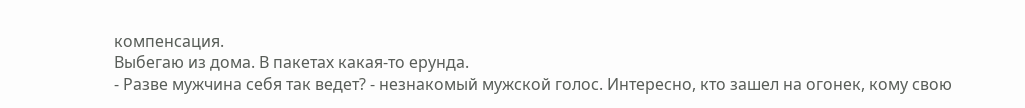компенсация.
Выбегаю из дома. В пакетах какая-то ерунда.
- Разве мужчина себя так ведет? - незнакомый мужской голос. Интересно, кто зашел на огонек, кому свою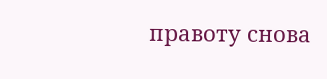правоту снова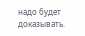надо будет доказывать.